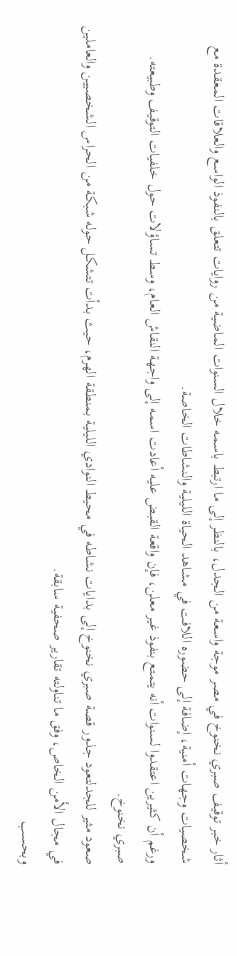أثار خبر توقيف صبري نخنوخ في مصر موجة واسعة من الجدل، بالنظر إلى ما ارتبط باسمه خلال السنوات الماضية من روايات تتعلق بالنفوذ الواسع والعلاقات المعقدة مع شخصيات وجهات أمنية، إضافة إلى حضوره اللافت في مشاهد الحياة الليلية والنشاطات الخاصة.
ورغم أن كثيرين اعتقدوا لسنوات أنه يتمتع بنفوذ غير معلن، فإن واقعة القبض عليه أعادت اسمه إلى واجهة النقاش العام، وسط تساؤلات حول خلفيات التوقيف وطبيعته.
صبري نخنوخ.
صعود مثير للجدلتعود جذور قصة صبري نخنوخ إلى بدايات نشاطه في محيط النوادي الليلية بمنطقة الهرم، حيث بدأت تتشكل حوله شبكة من الحراس الشخصيين والعاملين في مجال الأمن الخاص، وفق ما تناولته تقارير صحفية سابقة.
وبحسب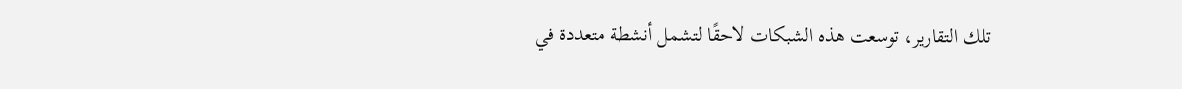تلك التقارير، توسعت هذه الشبكات لاحقًا لتشمل أنشطة متعددة في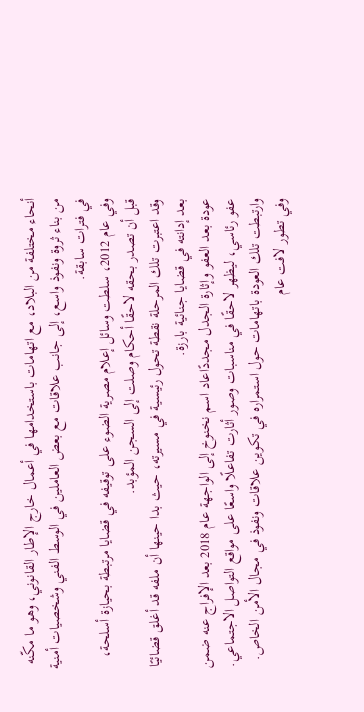أنحاء مختلفة من البلاد، مع اتهامات باستخدامها في أعمال خارج الإطار القانوني، وهو ما مكّنه من بناء ثروة ونفوذ واسع، إلى جانب علاقات مع بعض العاملين في الوسط الفني وشخصيات أمنية في فترات سابقة.
وفي عام 2012، سلطت وسائل إعلام مصرية الضوء على توقيفه في قضايا مرتبطة بحيازة أسلحة، قبل أن تصدر بحقه لاحقًا أحكام وصلت إلى السجن المؤبد.
وقد اعتبرت تلك المرحلة نقطة تحول رئيسية في مسيرته، حيث بدا حينها أن ملفه قد أغلق قضائيًا بعد إدانته في قضايا جنائية بارزة.
عودة بعد العفو وإثارة الجدل مجددًاعاد اسم نخنوخ إلى الواجهة عام 2018 بعد الإفراج عنه ضمن عفو رئاسي، ليظهر لاحقًا في مناسبات وصور أثارت تفاعلًا واسعًا على مواقع التواصل الاجتماعي.
وارتبطت تلك العودة باتهامات حول استمراره في تكوين علاقات ونفوذ في مجال الأمن الخاص.
وفي تطور لافت عام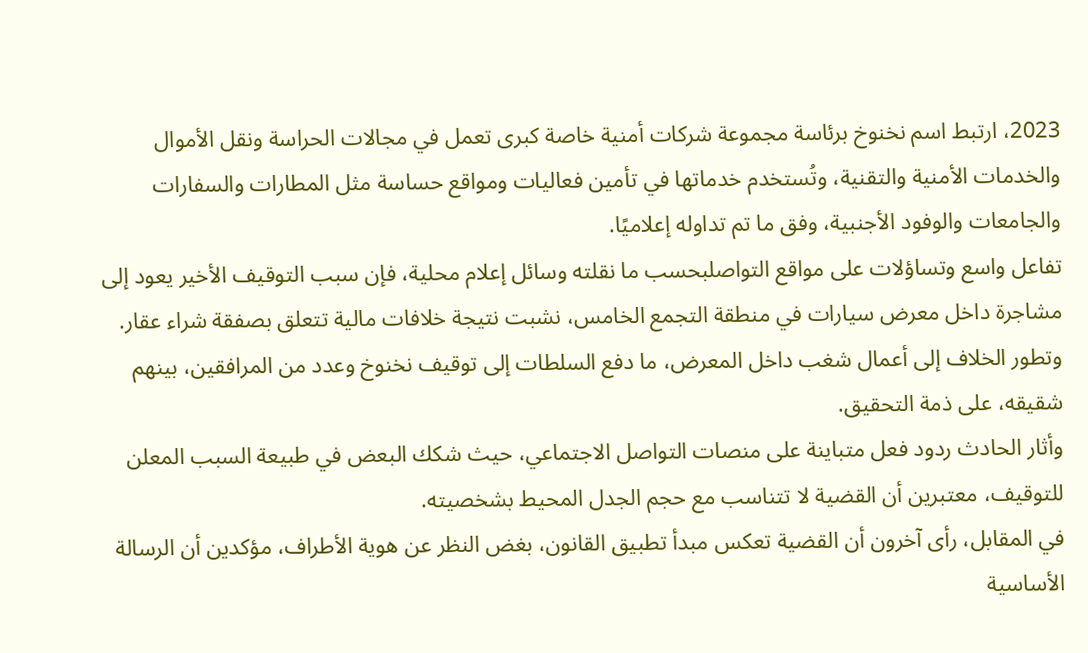2023، ارتبط اسم نخنوخ برئاسة مجموعة شركات أمنية خاصة كبرى تعمل في مجالات الحراسة ونقل الأموال والخدمات الأمنية والتقنية، وتُستخدم خدماتها في تأمين فعاليات ومواقع حساسة مثل المطارات والسفارات والجامعات والوفود الأجنبية، وفق ما تم تداوله إعلاميًا.
تفاعل واسع وتساؤلات على مواقع التواصلبحسب ما نقلته وسائل إعلام محلية، فإن سبب التوقيف الأخير يعود إلى مشاجرة داخل معرض سيارات في منطقة التجمع الخامس، نشبت نتيجة خلافات مالية تتعلق بصفقة شراء عقار.
وتطور الخلاف إلى أعمال شغب داخل المعرض، ما دفع السلطات إلى توقيف نخنوخ وعدد من المرافقين، بينهم شقيقه، على ذمة التحقيق.
وأثار الحادث ردود فعل متباينة على منصات التواصل الاجتماعي، حيث شكك البعض في طبيعة السبب المعلن للتوقيف، معتبرين أن القضية لا تتناسب مع حجم الجدل المحيط بشخصيته.
في المقابل، رأى آخرون أن القضية تعكس مبدأ تطبيق القانون، بغض النظر عن هوية الأطراف، مؤكدين أن الرسالة الأساسية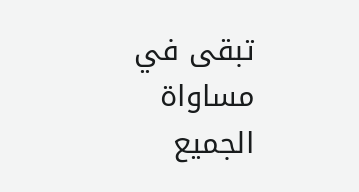تبقى في مساواة الجميع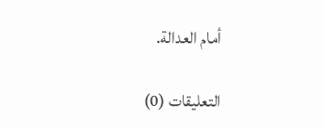أمام العدالة.

التعليقات (0)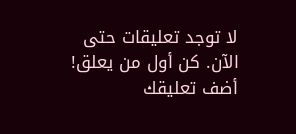لا توجد تعليقات حتى الآن. كن أول من يعلق!
أضف تعليقك